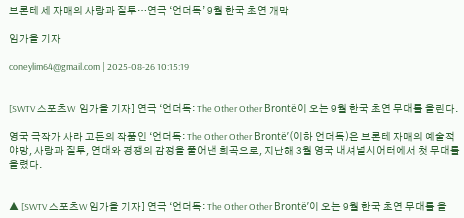브론테 세 자매의 사랑과 질투…연극 ‘언더독’ 9월 한국 초연 개막

임가을 기자

coneylim64@gmail.com | 2025-08-26 10:15:19


[SWTV 스포츠W  임가을 기자] 연극 ‘언더독: The Other Other Brontë이 오는 9월 한국 초연 무대를 올린다.

영국 극작가 사라 고든의 작품인 ‘언더독: The Other Other Brontë’(이하 언더독)은 브론테 자매의 예술적 야망, 사랑과 질투, 연대와 경쟁의 감정을 풀어낸 희곡으로, 지난해 3월 영국 내셔널시어터에서 첫 무대를 올렸다.


▲ [SWTV 스포츠W 임가을 기자] 연극 ‘언더독: The Other Other Brontë’이 오는 9월 한국 초연 무대를 올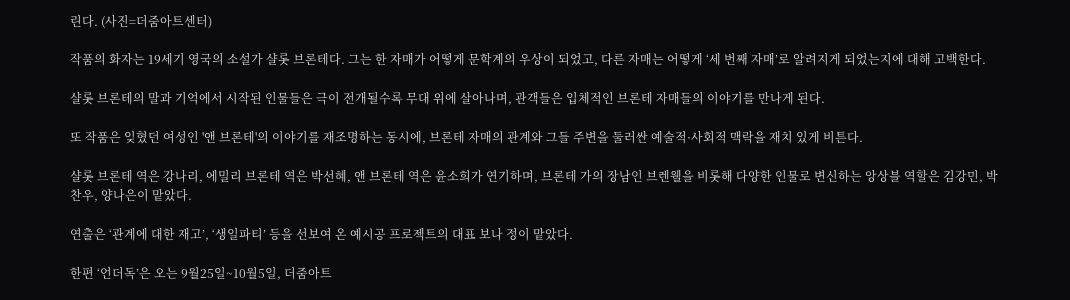린다. (사진=더줌아트센터)

작품의 화자는 19세기 영국의 소설가 샬롯 브론테다. 그는 한 자매가 어떻게 문학계의 우상이 되었고, 다른 자매는 어떻게 ‘세 번째 자매’로 알려지게 되었는지에 대해 고백한다.

샬롯 브론테의 말과 기억에서 시작된 인물들은 극이 전개될수록 무대 위에 살아나며, 관객들은 입체적인 브론테 자매들의 이야기를 만나게 된다.

또 작품은 잊혔던 여성인 '앤 브론테'의 이야기를 재조명하는 동시에, 브론테 자매의 관계와 그들 주변을 둘러싼 예술적·사회적 맥락을 재치 있게 비튼다.

샬롯 브론테 역은 강나리, 에밀리 브론테 역은 박선혜, 앤 브론테 역은 윤소희가 연기하며, 브론테 가의 장남인 브렌웰을 비롯해 다양한 인물로 변신하는 앙상블 역할은 김강민, 박찬우, 양나은이 맡았다.

연출은 ‘관계에 대한 재고’, ‘생일파티’ 등을 선보여 온 예시공 프로젝트의 대표 보나 정이 맡았다.

한편 ‘언더독’은 오는 9월25일~10월5일, 더줌아트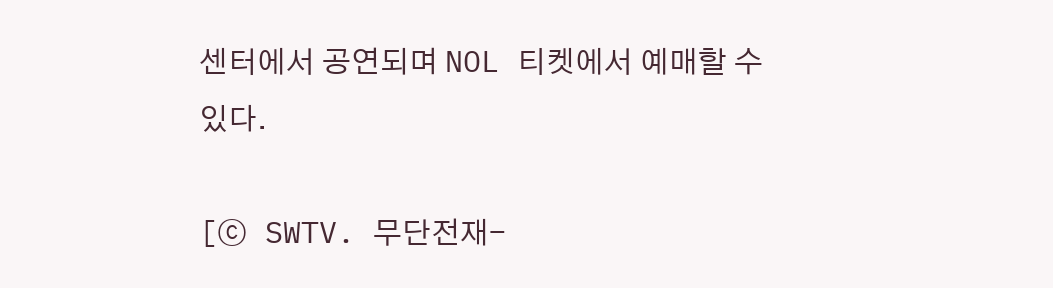센터에서 공연되며 NOL 티켓에서 예매할 수 있다.

[ⓒ SWTV. 무단전재-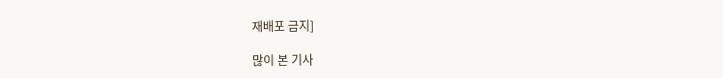재배포 금지]

많이 본 기사